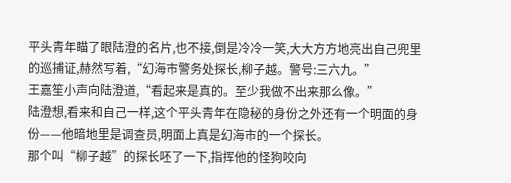平头青年瞄了眼陆澄的名片,也不接,倒是冷冷一笑,大大方方地亮出自己兜里的巡捕证,赫然写着,“幻海市警务处探长,柳子越。警号:三六九。”
王嘉笙小声向陆澄道,“看起来是真的。至少我做不出来那么像。”
陆澄想,看来和自己一样,这个平头青年在隐秘的身份之外还有一个明面的身份——他暗地里是调查员,明面上真是幻海市的一个探长。
那个叫“柳子越”的探长呸了一下,指挥他的怪狗咬向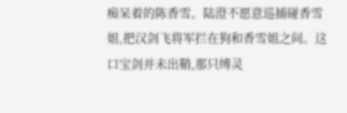痴呆着的陈香雪。陆澄不愿意巡捕碰香雪姐,把汉剑飞将军拦在狗和香雪姐之间。这口宝剑并未出鞘,那只缚灵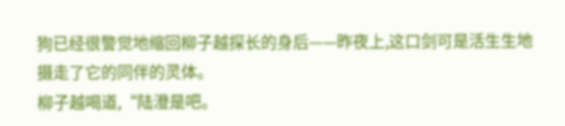狗已经很警觉地缩回柳子越探长的身后——昨夜上,这口剑可是活生生地摄走了它的同伴的灵体。
柳子越喝道,“陆澄是吧。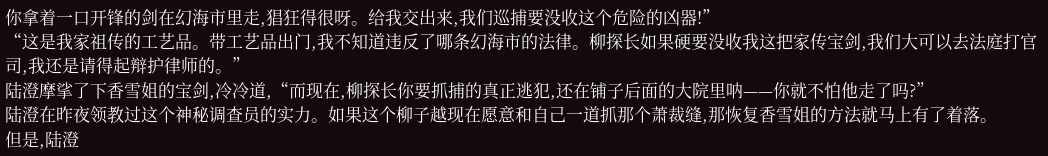你拿着一口开锋的剑在幻海市里走,猖狂得很呀。给我交出来,我们巡捕要没收这个危险的凶器!”
“这是我家祖传的工艺品。带工艺品出门,我不知道违反了哪条幻海市的法律。柳探长如果硬要没收我这把家传宝剑,我们大可以去法庭打官司,我还是请得起辩护律师的。”
陆澄摩挲了下香雪姐的宝剑,冷冷道,“而现在,柳探长你要抓捕的真正逃犯,还在铺子后面的大院里呐——你就不怕他走了吗?”
陆澄在昨夜领教过这个神秘调查员的实力。如果这个柳子越现在愿意和自己一道抓那个萧裁缝,那恢复香雪姐的方法就马上有了着落。
但是,陆澄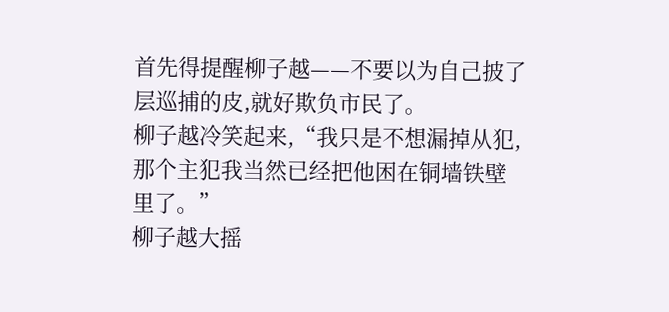首先得提醒柳子越——不要以为自己披了层巡捕的皮,就好欺负市民了。
柳子越冷笑起来,“我只是不想漏掉从犯,那个主犯我当然已经把他困在铜墙铁壁里了。”
柳子越大摇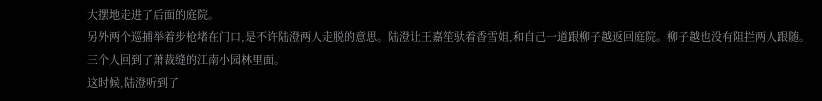大摆地走进了后面的庭院。
另外两个巡捕举着步枪堵在门口,是不许陆澄两人走脱的意思。陆澄让王嘉笙驮着香雪姐,和自己一道跟柳子越返回庭院。柳子越也没有阻拦两人跟随。
三个人回到了萧裁缝的江南小园林里面。
这时候,陆澄听到了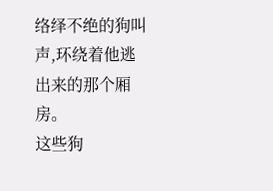络绎不绝的狗叫声,环绕着他逃出来的那个厢房。
这些狗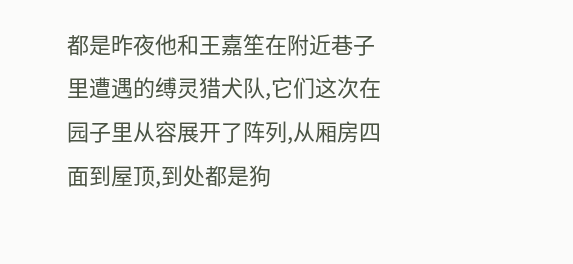都是昨夜他和王嘉笙在附近巷子里遭遇的缚灵猎犬队,它们这次在园子里从容展开了阵列,从厢房四面到屋顶,到处都是狗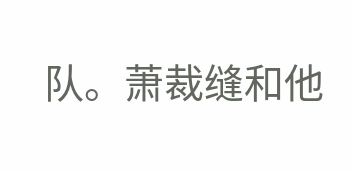队。萧裁缝和他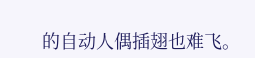的自动人偶插翅也难飞。